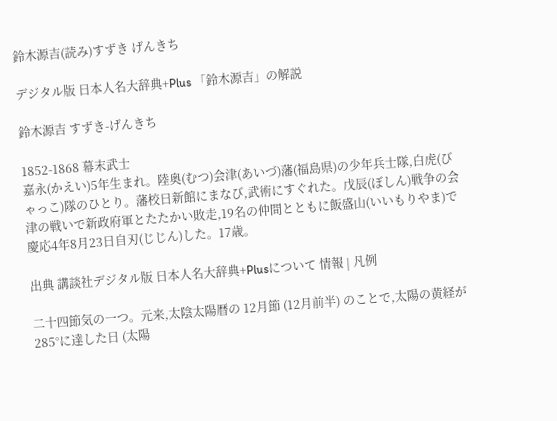鈴木源吉(読み)すずき げんきち

デジタル版 日本人名大辞典+Plus 「鈴木源吉」の解説

鈴木源吉 すずき-げんきち

1852-1868 幕末武士
嘉永(かえい)5年生まれ。陸奥(むつ)会津(あいづ)藩(福島県)の少年兵士隊,白虎(びゃっこ)隊のひとり。藩校日新館にまなび,武術にすぐれた。戊辰(ぼしん)戦争の会津の戦いで新政府軍とたたかい敗走,19名の仲間とともに飯盛山(いいもりやま)で慶応4年8月23日自刃(じじん)した。17歳。

出典 講談社デジタル版 日本人名大辞典+Plusについて 情報 | 凡例

二十四節気の一つ。元来,太陰太陽暦の 12月節 (12月前半) のことで,太陽の黄経が 285°に達した日 (太陽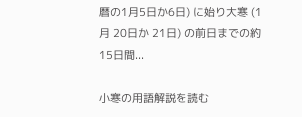暦の1月5日か6日) に始り大寒 (1月 20日か 21日) の前日までの約 15日間...

小寒の用語解説を読む